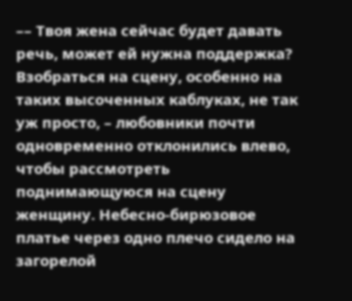–– Твоя жена сейчас будет давать речь, может ей нужна поддержка? Взобраться на сцену, особенно на таких высоченных каблуках, не так уж просто, – любовники почти одновременно отклонились влево, чтобы рассмотреть поднимающуюся на сцену женщину. Небесно-бирюзовое платье через одно плечо сидело на загорелой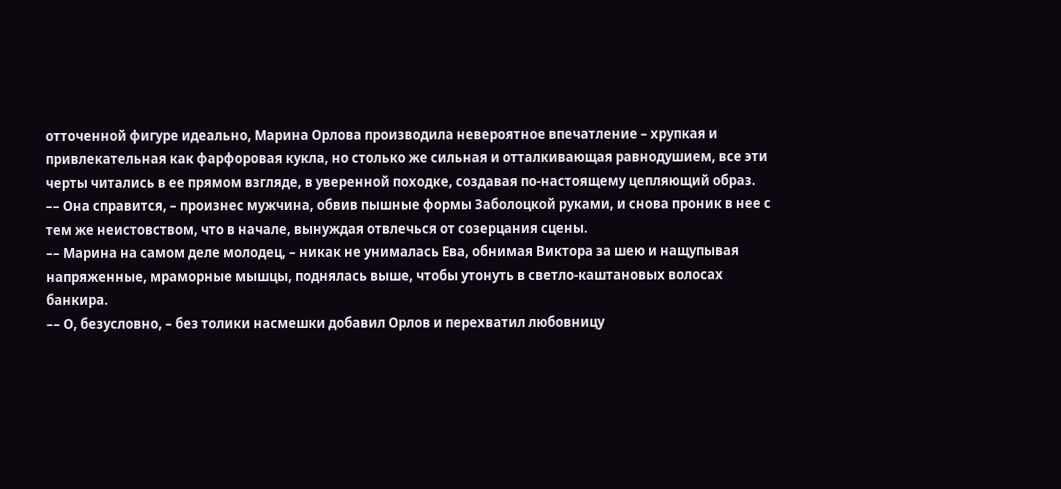отточенной фигуре идеально, Марина Орлова производила невероятное впечатление – хрупкая и привлекательная как фарфоровая кукла, но столько же сильная и отталкивающая равнодушием, все эти черты читались в ее прямом взгляде, в уверенной походке, создавая по-настоящему цепляющий образ.
–– Она справится, – произнес мужчина, обвив пышные формы Заболоцкой руками, и снова проник в нее с тем же неистовством, что в начале, вынуждая отвлечься от созерцания сцены.
–– Марина на самом деле молодец, – никак не унималась Ева, обнимая Виктора за шею и нащупывая напряженные, мраморные мышцы, поднялась выше, чтобы утонуть в светло-каштановых волосах банкира.
–– О, безусловно, – без толики насмешки добавил Орлов и перехватил любовницу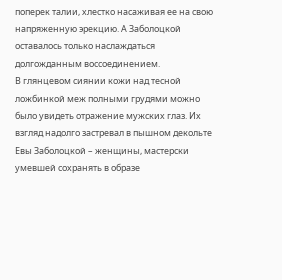поперек талии, хлестко насаживая ее на свою напряженную эрекцию. А Заболоцкой оставалось только наслаждаться долгожданным воссоединением.
В глянцевом сиянии кожи над тесной ложбинкой меж полными грудями можно было увидеть отражение мужских глаз. Их взгляд надолго застревал в пышном декольте Евы Заболоцкой – женщины, мастерски умевшей сохранять в образе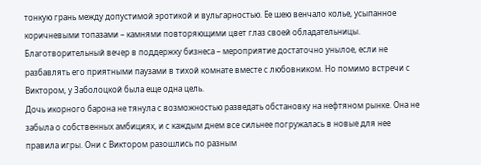тонкую грань между допустимой эротикой и вульгарностью. Ее шею венчало колье, усыпанное коричневыми топазами – камнями повторяющими цвет глаз своей обладательницы. Благотворительный вечер в поддержку бизнеса – мероприятие достаточно унылое, если не разбавлять его приятными паузами в тихой комнате вместе с любовником. Но помимо встречи с Виктором, у Заболоцкой была еще одна цель.
Дочь икорного барона не тянула с возможностью разведать обстановку на нефтяном рынке. Она не забыла о собственных амбициях, и с каждым днем все сильнее погружалась в новые для нее правила игры. Они с Виктором разошлись по разным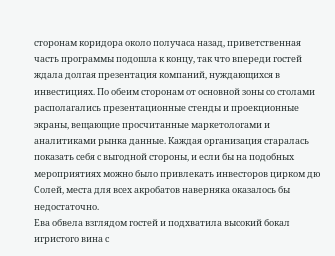сторонам коридора около получаса назад, приветственная часть программы подошла к концу, так что впереди гостей ждала долгая презентация компаний, нуждающихся в инвестициях. По обеим сторонам от основной зоны со столами располагались презентационные стенды и проекционные экраны, вещающие просчитанные маркетологами и аналитиками рынка данные. Каждая организация старалась показать себя с выгодной стороны, и если бы на подобных мероприятиях можно было привлекать инвесторов цирком дю Солей, места для всех акробатов наверняка оказалось бы недостаточно.
Ева обвела взглядом гостей и подхватила высокий бокал игристого вина с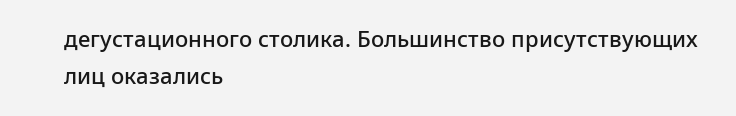дегустационного столика. Большинство присутствующих лиц оказались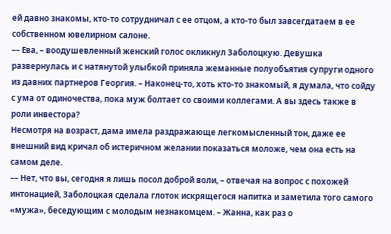ей давно знакомы, кто-то сотрудничал с ее отцом, а кто-то был завсегдатаем в ее собственном ювелирном салоне.
–– Ева, – воодушевленный женский голос окликнул Заболоцкую. Девушка развернулась и с натянутой улыбкой приняла жеманные полуобъятия супруги одного из давних партнеров Георгия. – Наконец-то, хоть кто-то знакомый, я думала, что сойду с ума от одиночества, пока муж болтает со своими коллегами. А вы здесь также в роли инвестора?
Несмотря на возраст, дама имела раздражающе легкомысленный тон, даже ее внешний вид кричал об истеричном желании показаться моложе, чем она есть на самом деле.
–– Нет, что вы, сегодня я лишь посол доброй воли, – отвечая на вопрос с похожей интонацией, Заболоцкая сделала глоток искрящегося напитка и заметила того самого «мужа», беседующим с молодым незнакомцем. – Жанна, как раз о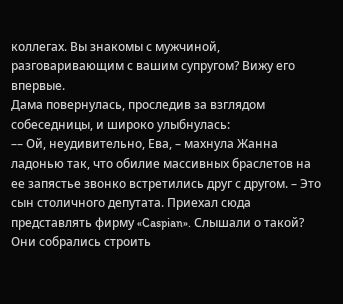коллегах. Вы знакомы с мужчиной, разговаривающим с вашим супругом? Вижу его впервые.
Дама повернулась, проследив за взглядом собеседницы, и широко улыбнулась:
–– Ой, неудивительно, Ева, – махнула Жанна ладонью так, что обилие массивных браслетов на ее запястье звонко встретились друг с другом. – Это сын столичного депутата. Приехал сюда представлять фирму «Caspian». Слышали о такой? Они собрались строить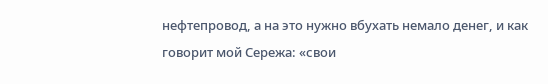нефтепровод, а на это нужно вбухать немало денег, и как говорит мой Сережа: «свои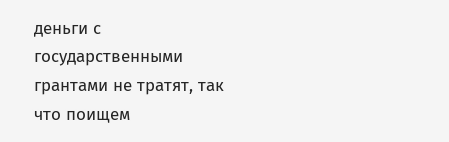деньги с государственными грантами не тратят, так что поищем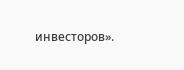инвесторов».